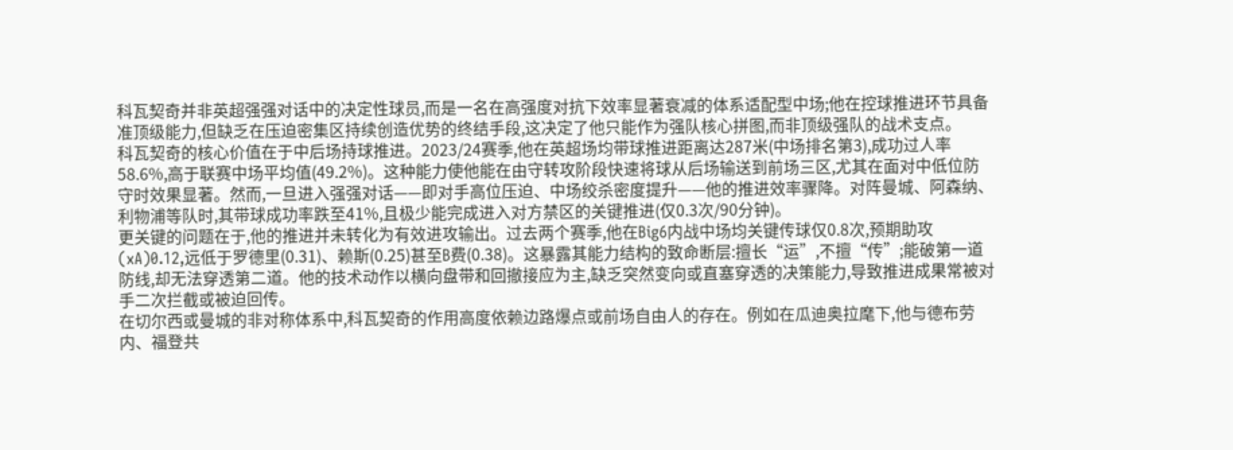科瓦契奇并非英超强强对话中的决定性球员,而是一名在高强度对抗下效率显著衰减的体系适配型中场;他在控球推进环节具备准顶级能力,但缺乏在压迫密集区持续创造优势的终结手段,这决定了他只能作为强队核心拼图,而非顶级强队的战术支点。
科瓦契奇的核心价值在于中后场持球推进。2023/24赛季,他在英超场均带球推进距离达287米(中场排名第3),成功过人率58.6%,高于联赛中场平均值(49.2%)。这种能力使他能在由守转攻阶段快速将球从后场输送到前场三区,尤其在面对中低位防守时效果显著。然而,一旦进入强强对话——即对手高位压迫、中场绞杀密度提升——他的推进效率骤降。对阵曼城、阿森纳、利物浦等队时,其带球成功率跌至41%,且极少能完成进入对方禁区的关键推进(仅0.3次/90分钟)。
更关键的问题在于,他的推进并未转化为有效进攻输出。过去两个赛季,他在Big6内战中场均关键传球仅0.8次,预期助攻(xA)0.12,远低于罗德里(0.31)、赖斯(0.25)甚至B费(0.38)。这暴露其能力结构的致命断层:擅长“运”,不擅“传”;能破第一道防线,却无法穿透第二道。他的技术动作以横向盘带和回撤接应为主,缺乏突然变向或直塞穿透的决策能力,导致推进成果常被对手二次拦截或被迫回传。
在切尔西或曼城的非对称体系中,科瓦契奇的作用高度依赖边路爆点或前场自由人的存在。例如在瓜迪奥拉麾下,他与德布劳内、福登共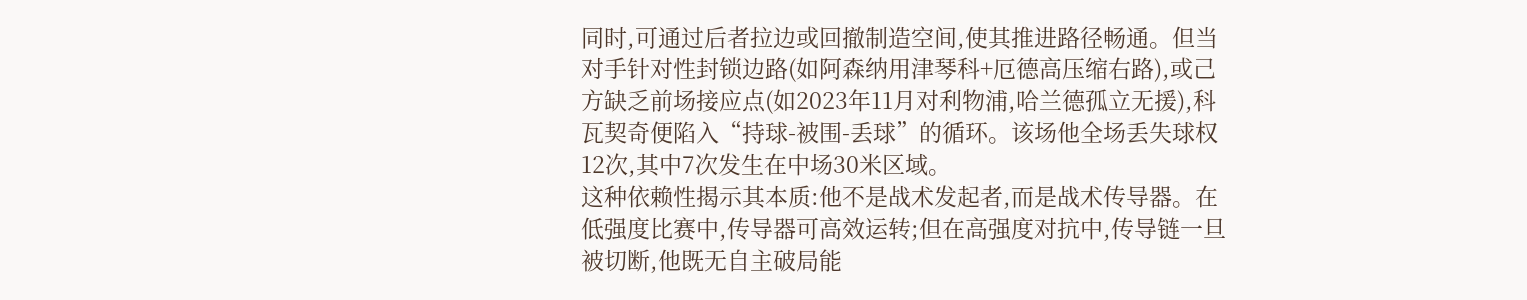同时,可通过后者拉边或回撤制造空间,使其推进路径畅通。但当对手针对性封锁边路(如阿森纳用津琴科+厄德高压缩右路),或己方缺乏前场接应点(如2023年11月对利物浦,哈兰德孤立无援),科瓦契奇便陷入“持球-被围-丢球”的循环。该场他全场丢失球权12次,其中7次发生在中场30米区域。
这种依赖性揭示其本质:他不是战术发起者,而是战术传导器。在低强度比赛中,传导器可高效运转;但在高强度对抗中,传导链一旦被切断,他既无自主破局能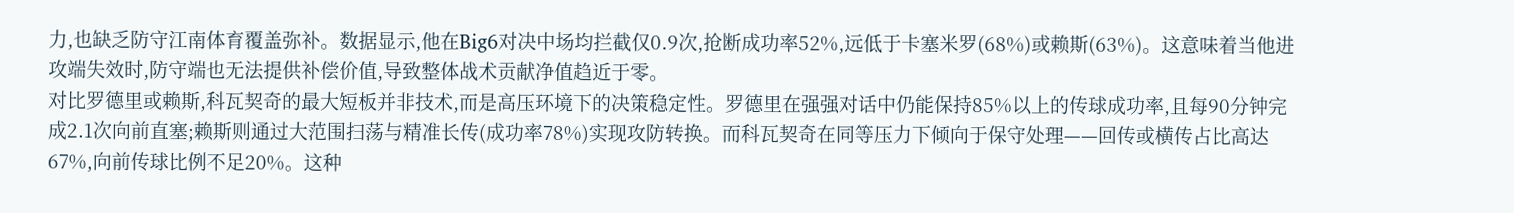力,也缺乏防守江南体育覆盖弥补。数据显示,他在Big6对决中场均拦截仅0.9次,抢断成功率52%,远低于卡塞米罗(68%)或赖斯(63%)。这意味着当他进攻端失效时,防守端也无法提供补偿价值,导致整体战术贡献净值趋近于零。
对比罗德里或赖斯,科瓦契奇的最大短板并非技术,而是高压环境下的决策稳定性。罗德里在强强对话中仍能保持85%以上的传球成功率,且每90分钟完成2.1次向前直塞;赖斯则通过大范围扫荡与精准长传(成功率78%)实现攻防转换。而科瓦契奇在同等压力下倾向于保守处理——回传或横传占比高达67%,向前传球比例不足20%。这种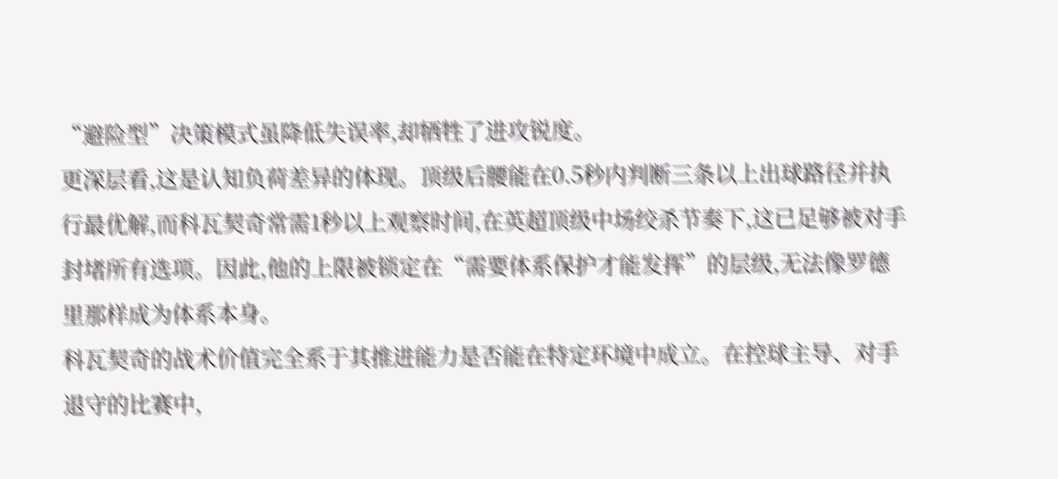“避险型”决策模式虽降低失误率,却牺牲了进攻锐度。
更深层看,这是认知负荷差异的体现。顶级后腰能在0.5秒内判断三条以上出球路径并执行最优解,而科瓦契奇常需1秒以上观察时间,在英超顶级中场绞杀节奏下,这已足够被对手封堵所有选项。因此,他的上限被锁定在“需要体系保护才能发挥”的层级,无法像罗德里那样成为体系本身。
科瓦契奇的战术价值完全系于其推进能力是否能在特定环境中成立。在控球主导、对手退守的比赛中,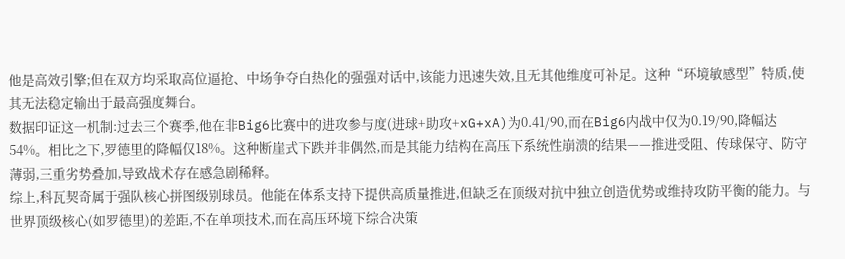他是高效引擎;但在双方均采取高位逼抢、中场争夺白热化的强强对话中,该能力迅速失效,且无其他维度可补足。这种“环境敏感型”特质,使其无法稳定输出于最高强度舞台。
数据印证这一机制:过去三个赛季,他在非Big6比赛中的进攻参与度(进球+助攻+xG+xA)为0.41/90,而在Big6内战中仅为0.19/90,降幅达54%。相比之下,罗德里的降幅仅18%。这种断崖式下跌并非偶然,而是其能力结构在高压下系统性崩溃的结果——推进受阻、传球保守、防守薄弱,三重劣势叠加,导致战术存在感急剧稀释。
综上,科瓦契奇属于强队核心拼图级别球员。他能在体系支持下提供高质量推进,但缺乏在顶级对抗中独立创造优势或维持攻防平衡的能力。与世界顶级核心(如罗德里)的差距,不在单项技术,而在高压环境下综合决策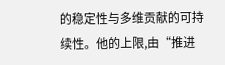的稳定性与多维贡献的可持续性。他的上限,由“推进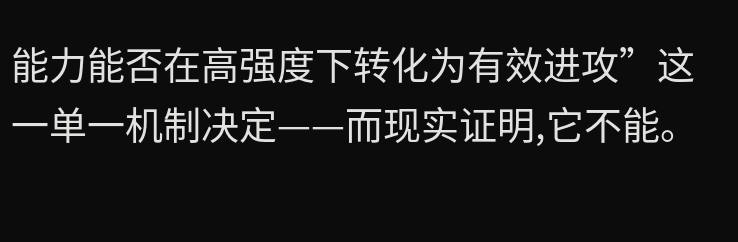能力能否在高强度下转化为有效进攻”这一单一机制决定——而现实证明,它不能。